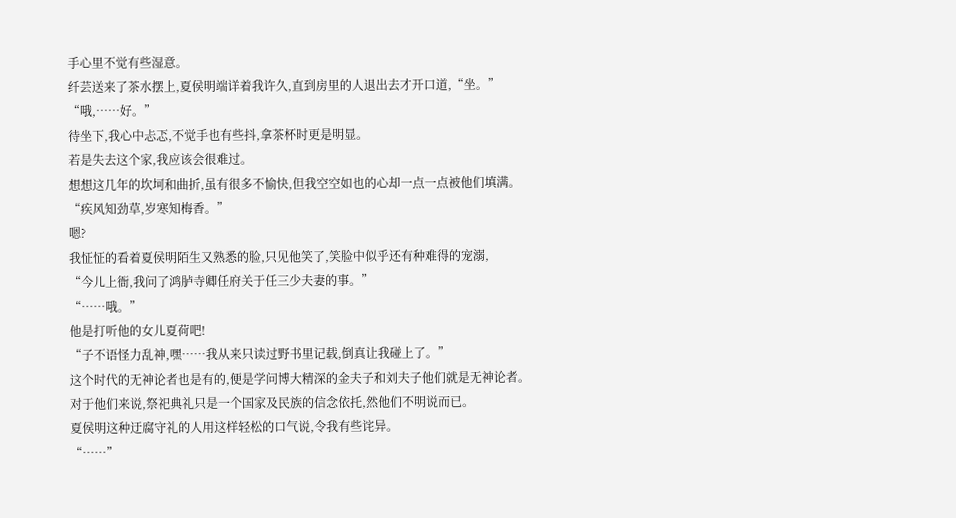手心里不觉有些湿意。
纤芸送来了茶水摆上,夏侯明端详着我许久,直到房里的人退出去才开口道,“坐。”
“哦,……好。”
待坐下,我心中忐忑,不觉手也有些抖,拿茶杯时更是明显。
若是失去这个家,我应该会很难过。
想想这几年的坎坷和曲折,虽有很多不愉快,但我空空如也的心却一点一点被他们填满。
“疾风知劲草,岁寒知梅香。”
嗯?
我怔怔的看着夏侯明陌生又熟悉的脸,只见他笑了,笑脸中似乎还有种难得的宠溺,
“今儿上衙,我问了鸿胪寺卿任府关于任三少夫妻的事。”
“……哦。”
他是打听他的女儿夏荷吧!
“子不语怪力乱神,嘿……我从来只读过野书里记载,倒真让我碰上了。”
这个时代的无神论者也是有的,便是学问博大精深的金夫子和刘夫子他们就是无神论者。
对于他们来说,祭祀典礼只是一个国家及民族的信念依托,然他们不明说而已。
夏侯明这种迂腐守礼的人用这样轻松的口气说,令我有些诧异。
“……”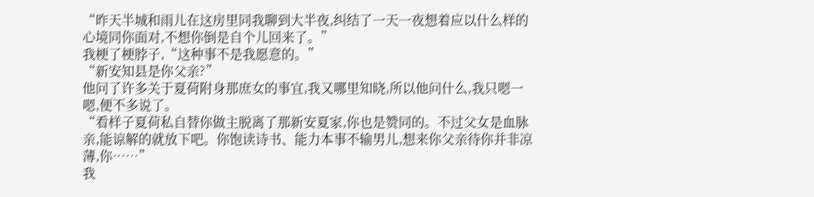“昨天半城和雨儿在这房里同我聊到大半夜,纠结了一天一夜想着应以什么样的心境同你面对,不想你倒是自个儿回来了。”
我梗了梗脖子,“这种事不是我愿意的。”
“新安知县是你父亲?”
他问了许多关于夏荷附身那庶女的事宜,我又哪里知晓,所以他问什么,我只嗯一嗯,便不多说了。
“看样子夏荷私自替你做主脱离了那新安夏家,你也是赞同的。不过父女是血脉亲,能谅解的就放下吧。你饱读诗书、能力本事不输男儿,想来你父亲待你并非凉薄,你……”
我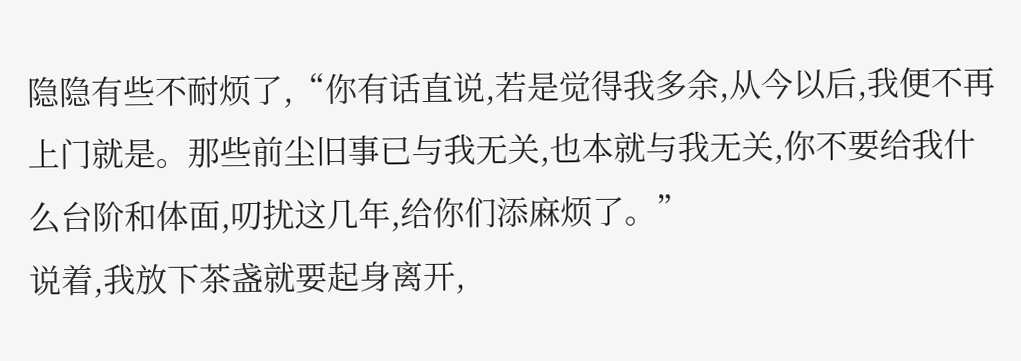隐隐有些不耐烦了,“你有话直说,若是觉得我多余,从今以后,我便不再上门就是。那些前尘旧事已与我无关,也本就与我无关,你不要给我什么台阶和体面,叨扰这几年,给你们添麻烦了。”
说着,我放下茶盏就要起身离开,